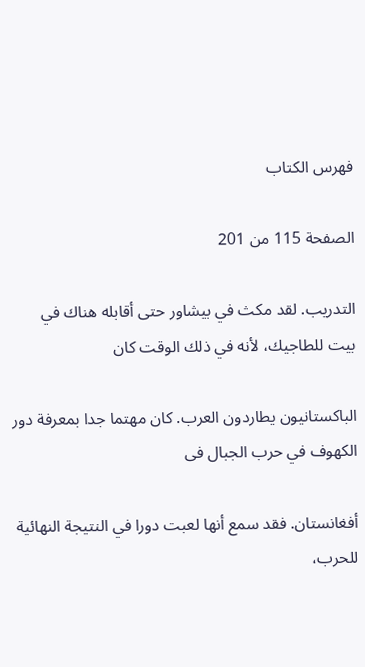فهرس الكتاب

الصفحة 115 من 201

التدريب. لقد مكث في بيشاور حتى أقابله هناك في بيت للطاجيك، لأنه في ذلك الوقت كان

الباكستانيون يطاردون العرب. كان مهتما جدا بمعرفة دور الكهوف في حرب الجبال فى

أفغانستان. فقد سمع أنها لعبت دورا في النتيجة النهائية للحرب،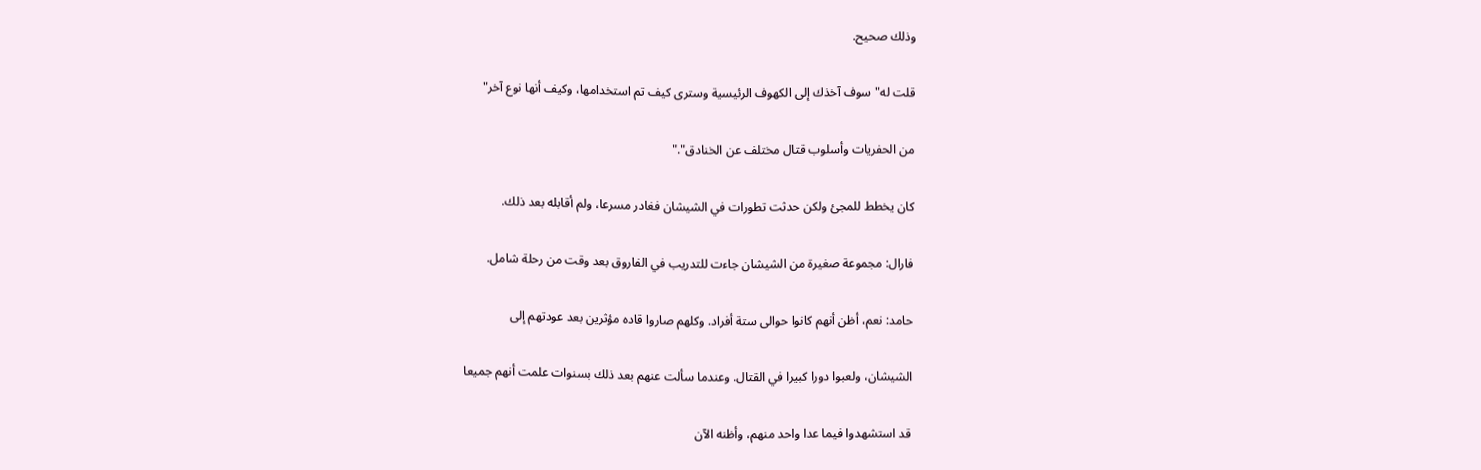وذلك صحيح.

قلت له"سوف آخذك إلى الكهوف الرئيسية وسترى كيف تم استخدامها، وكيف أنها نوع آخر"

من الحفريات وأسلوب قتال مختلف عن الخنادق"."

كان يخطط للمجئ ولكن حدثت تطورات في الشيشان فغادر مسرعا، ولم أقابله بعد ذلك.

فارال: مجموعة صغيرة من الشيشان جاءت للتدريب في الفاروق بعد وقت من رحلة شامل.

حامد: نعم، أظن أنهم كانوا حوالى ستة أفراد. وكلهم صاروا قاده مؤثرين بعد عودتهم إلى

الشيشان، ولعبوا دورا كبيرا في القتال. وعندما سألت عنهم بعد ذلك بسنوات علمت أنهم جميعا

قد استشهدوا فيما عدا واحد منهم، وأظنه الآن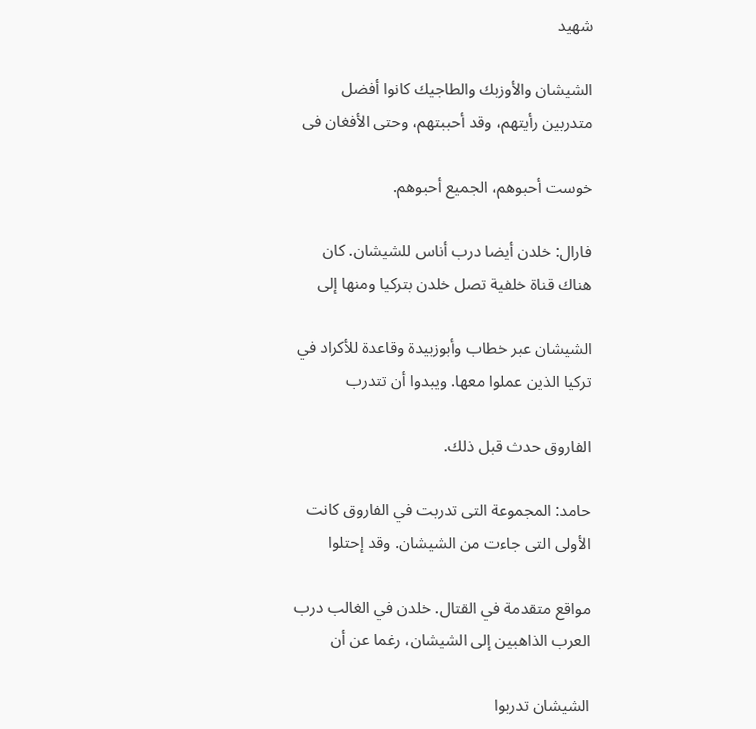شهيد

الشيشان والأوزبك والطاجيك كانوا أفضل متدربين رأيتهم، وقد أحببتهم، وحتى الأفغان فى

خوست أحبوهم، الجميع أحبوهم.

فارال: خلدن أيضا درب أناس للشيشان. كان هناك قناة خلفية تصل خلدن بتركيا ومنها إلى

الشيشان عبر خطاب وأبوزبيدة وقاعدة للأكراد في تركيا الذين عملوا معها. ويبدوا أن تتدرب

الفاروق حدث قبل ذلك.

حامد: المجموعة التى تدربت في الفاروق كانت الأولى التى جاءت من الشيشان. وقد إحتلوا

مواقع متقدمة في القتال. خلدن في الغالب درب العرب الذاهبين إلى الشيشان، رغما عن أن

الشيشان تدربوا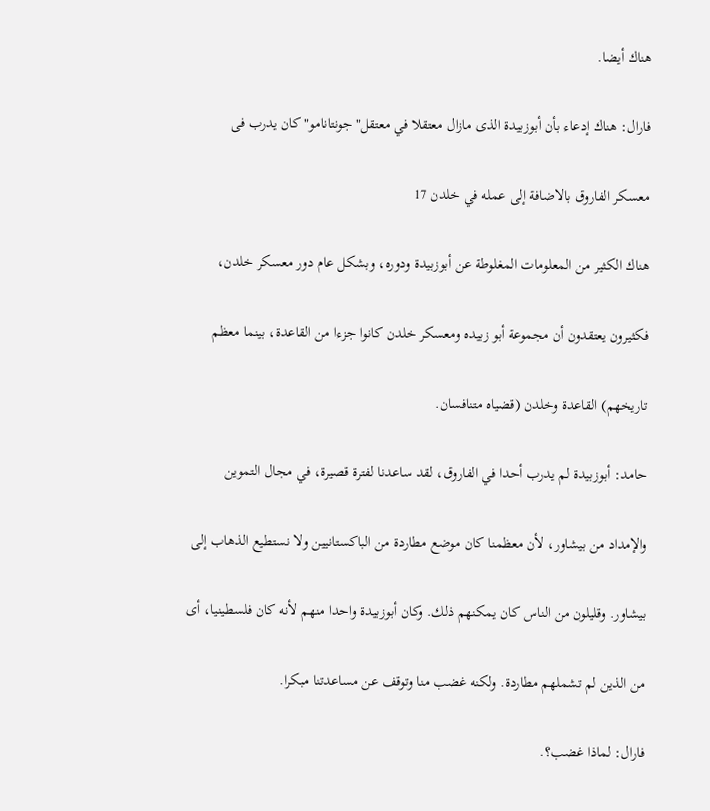هناك أيضا.

فارال: هناك إدعاء بأن أبوزبيدة الذى مازال معتقلا في معتقل"جونتانامو"كان يدرب فى

معسكر الفاروق بالاضافة إلى عمله في خلدن 17

هناك الكثير من المعلومات المغلوطة عن أبوزبيدة ودوره، وبشكل عام دور معسكر خلدن،

فكثيرون يعتقدون أن مجموعة أبو زبيده ومعسكر خلدن كانوا جزءا من القاعدة، بينما معظم

تاريخهم) القاعدة وخلدن (قضياه متنافسان.

حامد: أبوزبيدة لم يدرب أحدا في الفاروق، لقد ساعدنا لفترة قصيرة، في مجال التموين

والإمداد من بيشاور، لأن معظمنا كان موضع مطاردة من الباكستانيين ولا نستطيع الذهاب إلى

بيشاور. وقليلون من الناس كان يمكنهم ذلك. وكان أبوزبيدة واحدا منهم لأنه كان فلسطينيا، أى

من الذين لم تشملهم مطاردة. ولكنه غضب منا وتوقف عن مساعدتنا مبكرا.

فارال: لماذا غضب؟.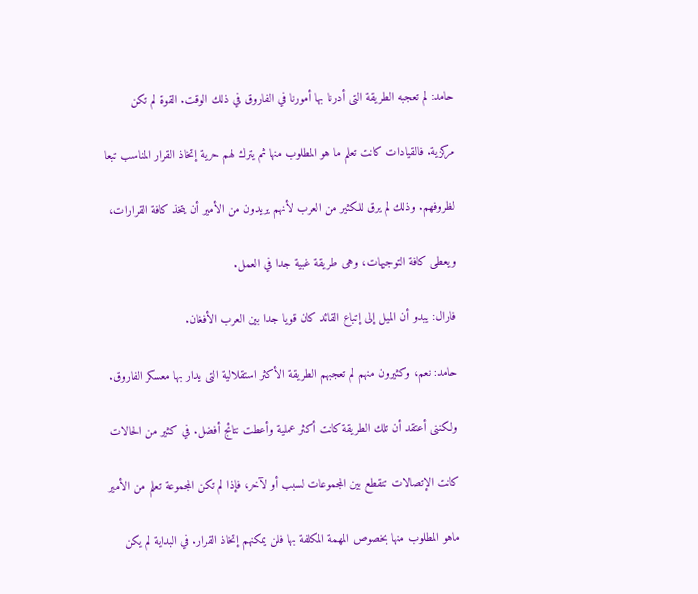حامد: لم تعجبه الطريقة التى أدرنا بها أمورنا في الفاروق في ذلك الوقت. القوة لم تكن

مركزية. فالقيادات كانت تعلم ما هو المطلوب منها ثم يترك لهم حرية إتخاذ القرار المناسب تبعا

لظروفهم. وذلك لم يرق للكثير من العرب لأنهم يريدون من الأمير أن يتخذ كافة القرارات،

ويعطى كافة التوجيهات، وهى طريقة غبية جدا في العمل.

فارال: يبدو أن الميل إلى إتباع القائد كان قويا جدا بين العرب الأفغان.

حامد: نعم، وكثيرون منهم لم تعجبهم الطريقة الأكثر استقلالية التى يدار بها معسكر الفاروق.

ولكننى أعتقد أن تلك الطريقة كانت أكثر عملية وأعطت نتائج أفضل. في كثير من الحالات

كانت الإتصالات تنقطع بين المجموعات لسبب أو لآخر، فإذا لم تكن المجموعة تعلم من الأمير

ماهو المطلوب منها بخصوص المهمة المكلفة بها فلن يمكنهم إتخاذ القرار. في البداية لم يكن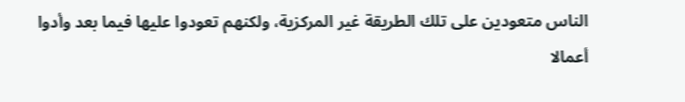الناس متعودين على تلك الطريقة غير المركزية، ولكنهم تعودوا عليها فيما بعد وأدوا أعمالا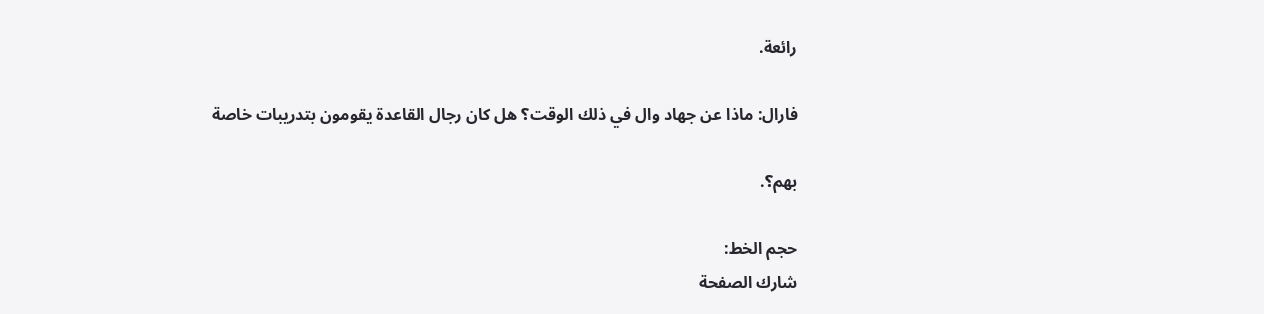رائعة.

فارال: ماذا عن جهاد وال في ذلك الوقت؟ هل كان رجال القاعدة يقومون بتدريبات خاصة

بهم؟.

حجم الخط:
شارك الصفحة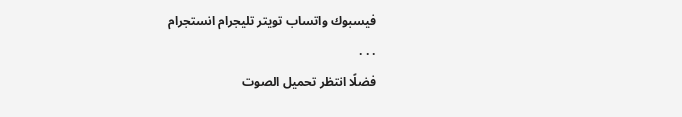فيسبوك واتساب تويتر تليجرام انستجرام
. . .
فضلًا انتظر تحميل الصوت